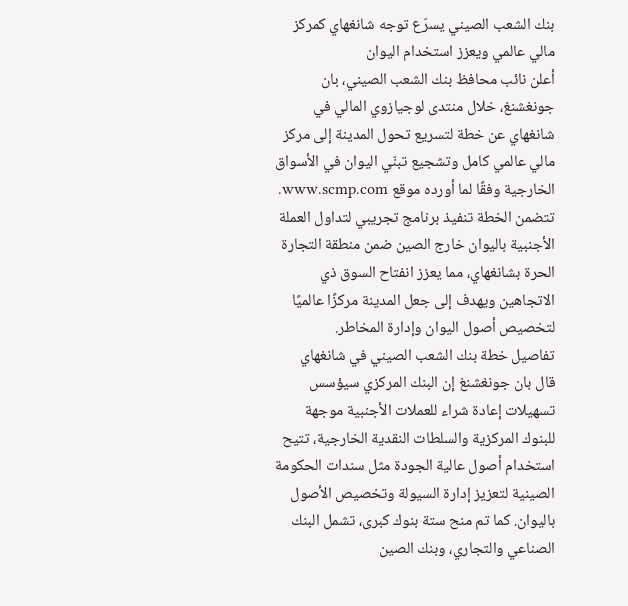بنك الشعب الصيني يسرّع توجه شانغهاي كمركز مالي عالمي ويعزز استخدام اليوان
أعلن نائب محافظ بنك الشعب الصيني، بان جونغشنغ، خلال منتدى لوجيازوي المالي في شانغهاي عن خطة لتسريع تحول المدينة إلى مركز مالي عالمي كامل وتشجيع تبنّي اليوان في الأسواق الخارجية وفقًا لما أورده موقع www.scmp.com.
تتضمن الخطة تنفيذ برنامج تجريبي لتداول العملة الأجنبية باليوان خارج الصين ضمن منطقة التجارة الحرة بشانغهاي، مما يعزز انفتاح السوق ذي الاتجاهين ويهدف إلى جعل المدينة مركزًا عالميًا لتخصيص أصول اليوان وإدارة المخاطر.
تفاصيل خطة بنك الشعب الصيني في شانغهاي
قال بان جونغشنغ إن البنك المركزي سيؤسس تسهيلات إعادة شراء للعملات الأجنبية موجهة للبنوك المركزية والسلطات النقدية الخارجية، تتيح استخدام أصول عالية الجودة مثل سندات الحكومة الصينية لتعزيز إدارة السيولة وتخصيص الأصول باليوان. كما تم منح ستة بنوك كبرى، تشمل البنك الصناعي والتجاري، وبنك الصين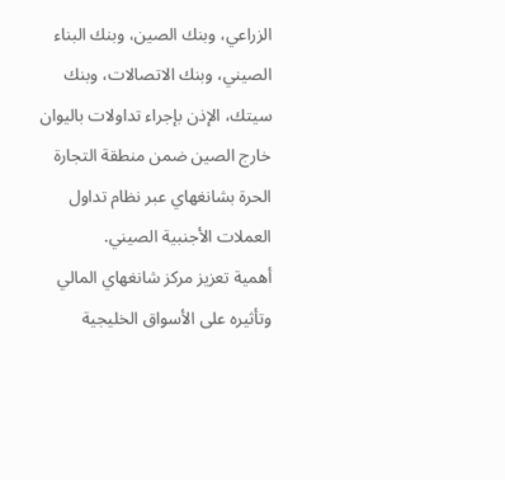الزراعي، وبنك الصين، وبنك البناء الصيني، وبنك الاتصالات، وبنك سيتك، الإذن بإجراء تداولات باليوان خارج الصين ضمن منطقة التجارة الحرة بشانغهاي عبر نظام تداول العملات الأجنبية الصيني.
أهمية تعزيز مركز شانغهاي المالي وتأثيره على الأسواق الخليجية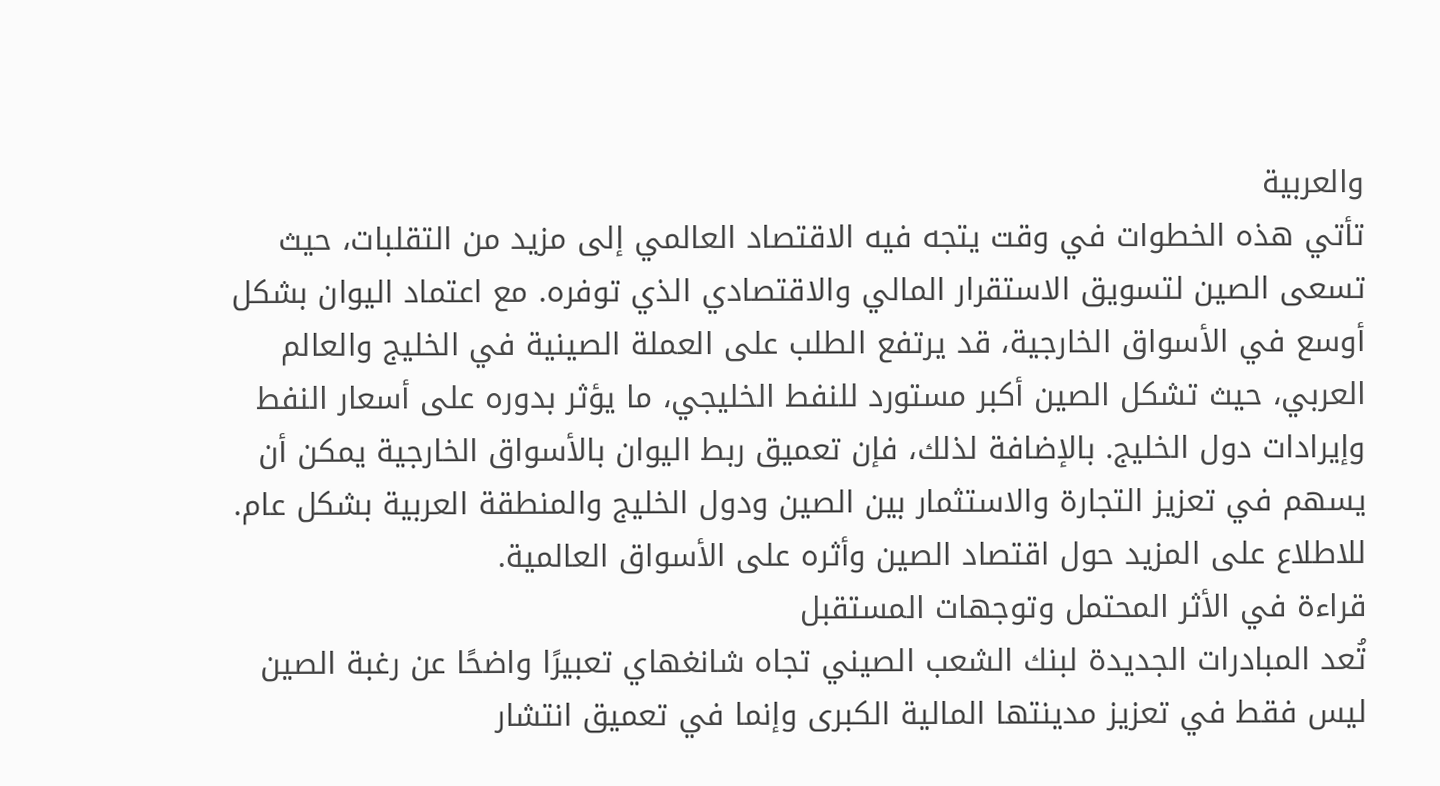والعربية
تأتي هذه الخطوات في وقت يتجه فيه الاقتصاد العالمي إلى مزيد من التقلبات، حيث تسعى الصين لتسويق الاستقرار المالي والاقتصادي الذي توفره. مع اعتماد اليوان بشكل أوسع في الأسواق الخارجية، قد يرتفع الطلب على العملة الصينية في الخليج والعالم العربي، حيث تشكل الصين أكبر مستورد للنفط الخليجي، ما يؤثر بدوره على أسعار النفط وإيرادات دول الخليج. بالإضافة لذلك، فإن تعميق ربط اليوان بالأسواق الخارجية يمكن أن يسهم في تعزيز التجارة والاستثمار بين الصين ودول الخليج والمنطقة العربية بشكل عام.
للاطلاع على المزيد حول اقتصاد الصين وأثره على الأسواق العالمية.
قراءة في الأثر المحتمل وتوجهات المستقبل
تُعد المبادرات الجديدة لبنك الشعب الصيني تجاه شانغهاي تعبيرًا واضحًا عن رغبة الصين ليس فقط في تعزيز مدينتها المالية الكبرى وإنما في تعميق انتشار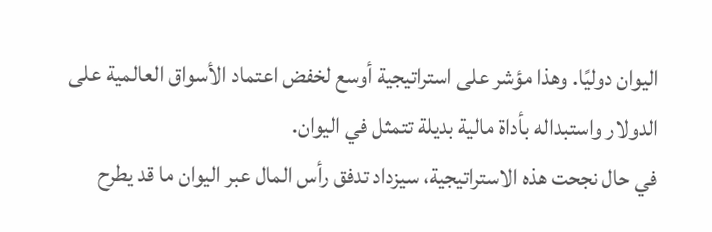اليوان دوليًا. وهذا مؤشر على استراتيجية أوسع لخفض اعتماد الأسواق العالمية على الدولار واستبداله بأداة مالية بديلة تتمثل في اليوان.
في حال نجحت هذه الاستراتيجية، سيزداد تدفق رأس المال عبر اليوان ما قد يطرح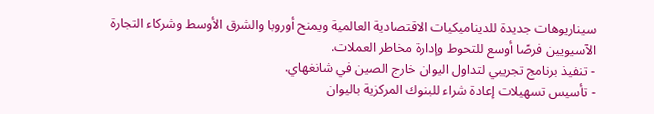سيناريوهات جديدة للديناميكيات الاقتصادية العالمية ويمنح أوروبا والشرق الأوسط وشركاء التجارة الآسيويين فرصًا أوسع للتحوط وإدارة مخاطر العملات.
- تنفيذ برنامج تجريبي لتداول اليوان خارج الصين في شانغهاي.
- تأسيس تسهيلات إعادة شراء للبنوك المركزية باليوان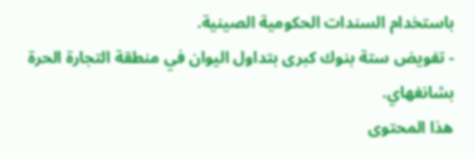باستخدام السندات الحكومية الصينية.
- تفويض ستة بنوك كبرى بتداول اليوان في منطقة التجارة الحرة بشانغهاي.
هذا المحتوى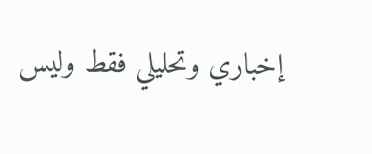إخباري وتحليلي فقط وليس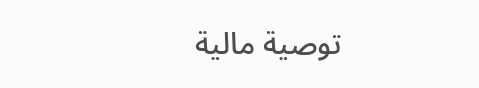توصية مالية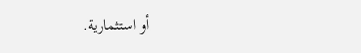أو استثمارية.